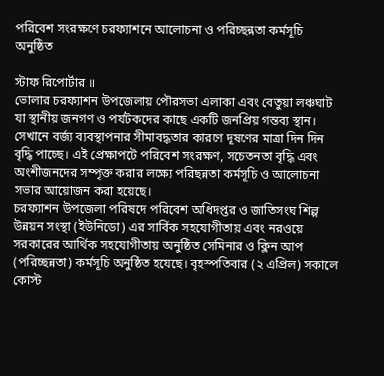পরিবেশ সংরক্ষণে চরফ্যাশনে আলোচনা ও পরিচ্ছন্নতা কর্মসূচি অনুষ্ঠিত

স্টাফ রিপোর্টার ॥
ভোলার চরফ্যাশন উপজেলায় পৌরসভা এলাকা এবং বেতুয়া লঞ্চঘাট যা স্থানীয় জনগণ ও পর্যটকদের কাছে একটি জনপ্রিয় গন্তব্য স্থান। সেখানে বর্জ্য ব্যবস্থাপনার সীমাবদ্ধতার কারণে দূষণের মাত্রা দিন দিন বৃদ্ধি পাচ্ছে। এই প্রেক্ষাপটে পরিবেশ সংরক্ষণ, সচেতনতা বৃদ্ধি এবং অংশীজনদের সম্পৃক্ত করার লক্ষ্যে পরিছন্নতা কর্মসূচি ও আলোচনা সভার আয়োজন করা হয়েছে।
চরফ্যাশন উপজেলা পরিষদে পরিবেশ অধিদপ্তর ও জাতিসংঘ শিল্প উন্নয়ন সংস্থা (ইউনিডো) এর সার্বিক সহযোগীতায় এবং নরওয়ে সরকারের আর্থিক সহযোগীতায় অনুষ্ঠিত সেমিনার ও ক্লিন আপ (পরিচ্ছন্নতা) কর্মসূচি অনুষ্ঠিত হযেছে। বৃহস্পতিবার (২ এপ্রিল) সকালে কোস্ট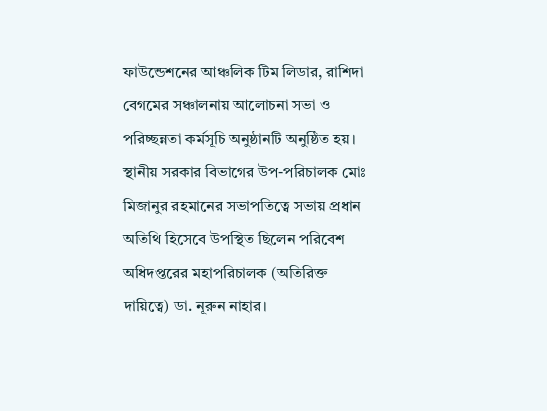ফাউন্ডেশনের আঞ্চলিক টিম লিডার, রাশিদা বেগমের সঞ্চালনায় আলোচনা সভা ও পরিচ্ছন্নতা কর্মসূচি অনুষ্ঠানটি অনুষ্ঠিত হয়।
স্থানীয় সরকার বিভাগের উপ-পরিচালক মোঃ মিজানুর রহমানের সভাপতিত্বে সভায় প্রধান অতিথি হিসেবে উপস্থিত ছিলেন পরিবেশ অধিদপ্তরের মহাপরিচালক (অতিরিক্ত দায়িত্বে) ডা. নূরুন নাহার।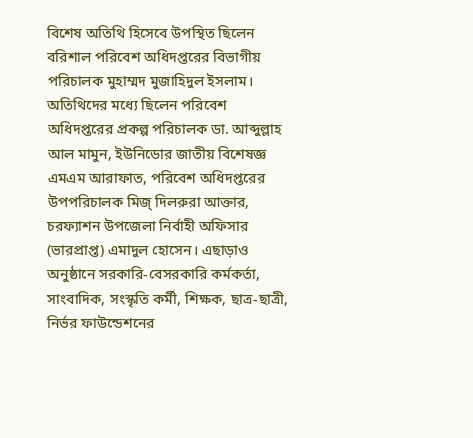বিশেষ অতিথি হিসেবে উপস্থিত ছিলেন বরিশাল পরিবেশ অধিদপ্তরের বিভাগীয় পরিচালক মুহাম্মদ মুজাহিদুল ইসলাম।
অতিথিদের মধ্যে ছিলেন পরিবেশ অধিদপ্তরের প্রকল্প পরিচালক ডা. আব্দুল্লাহ আল মামুন, ইউনিডোর জাতীয় বিশেষজ্ঞ এমএম আরাফাত, পরিবেশ অধিদপ্তরের উপপরিচালক মিজ্ দিলরুরা আক্তার, চরফ্যাশন উপজেলা নির্বাহী অফিসার (ভারপ্রাপ্ত) এমাদুল হোসেন। এছাড়াও অনুষ্ঠানে সরকারি-বেসরকারি কর্মকর্তা, সাংবাদিক, সংস্কৃতি কর্মী, শিক্ষক, ছাত্র-ছাত্রী, নির্ভর ফাউন্ডেশনের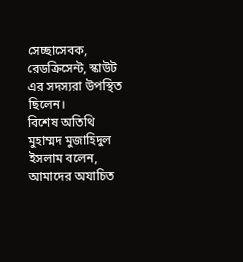সেচ্ছাসেবক, রেডক্রিসেন্ট, স্কাউট এর সদস্যরা উপস্থিত ছিলেন।
বিশেষ অতিথি মুহাম্মদ মুজাহিদুল ইসলাম বলেন, আমাদের অযাচিত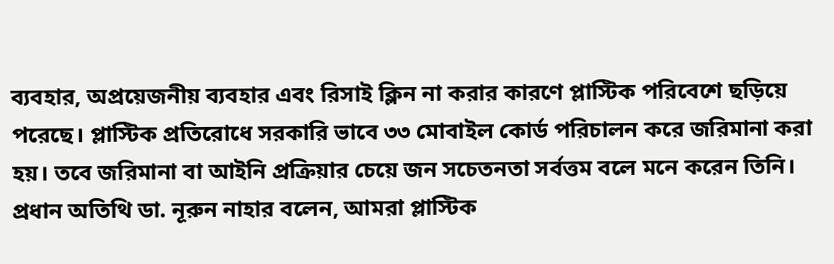ব্যবহার, অপ্রয়েজনীয় ব্যবহার এবং রিসাই ক্লিন না করার কারণে প্লাস্টিক পরিবেশে ছড়িয়ে পরেছে। প্লাস্টিক প্রতিরোধে সরকারি ভাবে ৩৩ মোবাইল কোর্ড পরিচালন করে জরিমানা করা হয়। তবে জরিমানা বা আইনি প্রক্রিয়ার চেয়ে জন সচেতনতা সর্বত্তম বলে মনে করেন তিনি।
প্রধান অতিথি ডা. নূরুন নাহার বলেন, আমরা প্লাস্টিক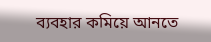ব্যবহার কমিয়ে আনতে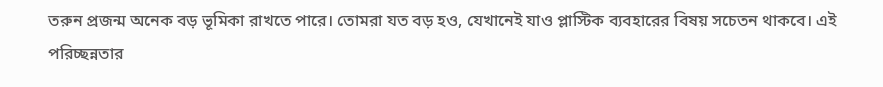তরুন প্রজন্ম অনেক বড় ভূমিকা রাখতে পারে। তোমরা যত বড় হও, যেখানেই যাও প্লাস্টিক ব্যবহারের বিষয় সচেতন থাকবে। এই পরিচ্ছন্নতার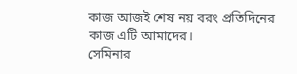কাজ আজই শেষ নয় বরং প্রতিদিনের কাজ এটি আমাদের।
সেমিনার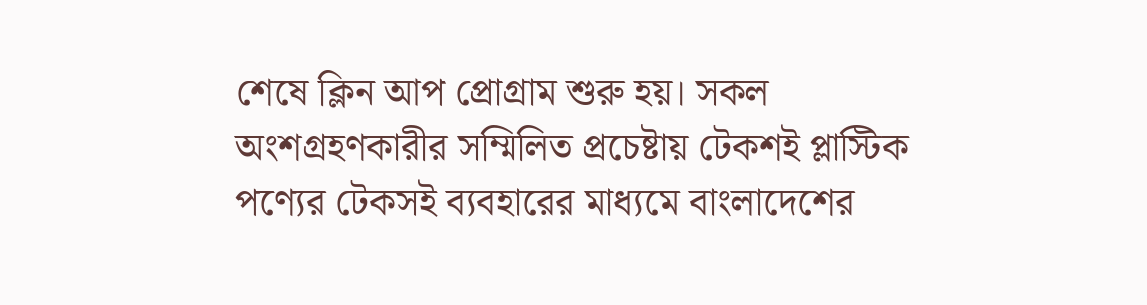শেষে ক্লিন আপ প্রোগ্রাম শুরু হয়। সকল অংশগ্রহণকারীর সম্মিলিত প্রচেষ্টায় টেকশই প্লাস্টিক পণ্যের টেকসই ব্যবহারের মাধ্যমে বাংলাদেশের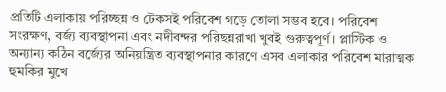প্রতিটি এলাকায় পরিচ্ছন্ন ও টেকসই পরিবেশ গড়ে তোলা সম্ভব হবে। পরিবেশ সংরক্ষণ, বর্জ্য ব্যবস্থাপনা এবং নদীবন্দর পরিছন্নরাখা খুবই গুরুত্বপূর্ণ। প্লাস্টিক ও অন্যান্য কঠিন বর্জ্যের অনিয়ন্ত্রিত ব্যবস্থাপনার কারণে এসব এলাকার পরিবেশ মারাত্মক হুমকির মুখে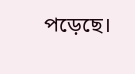পড়েছে।